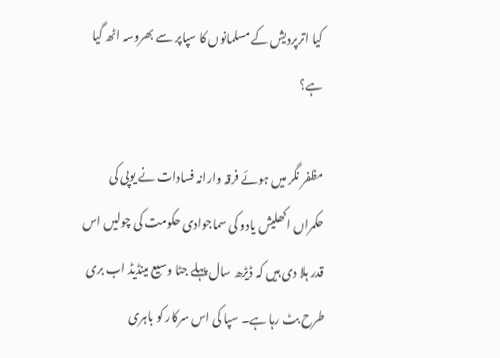کیا اترپردیش کے مسلمانوں کا سپاپر سے بھروسہ اٹھ گیا ہے؟

مظفر نگر میں ہوئے فرقہ وارانہ فسادات نے یوپی کی حکمراں اکھلیش یادو کی سماجوادی حکومت کی چولیں اس قدر ہلا دی ہیں کہ ڈیڑھ سال پہلے جٹا وسیع مینڈیڈ اب بری طرح بٹ رہا ہے۔ سپا کی اس سرکار کو باہری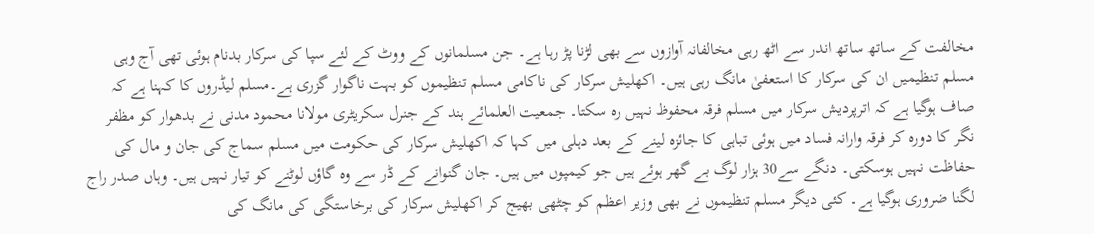مخالفت کے ساتھ ساتھ اندر سے اٹھ رہی مخالفانہ آوازوں سے بھی لڑنا پڑ رہا ہے۔ جن مسلمانوں کے ووٹ کے لئے سپا کی سرکار بدنام ہوئی تھی آج وہی مسلم تنظیمیں ان کی سرکار کا استعفیٰ مانگ رہی ہیں۔ اکھلیش سرکار کی ناکامی مسلم تنظیموں کو بہت ناگوار گزری ہے۔مسلم لیڈروں کا کہنا ہے کہ صاف ہوگیا ہے کہ اترپردیش سرکار میں مسلم فرقہ محفوظ نہیں رہ سکتا۔ جمعیت العلمائے ہند کے جنرل سکریٹری مولانا محمود مدنی نے بدھوار کو مظفر نگر کا دورہ کر فرقہ وارانہ فساد میں ہوئی تباہی کا جائزہ لینے کے بعد دہلی میں کہا کہ اکھلیش سرکار کی حکومت میں مسلم سماج کی جان و مال کی حفاظت نہیں ہوسکتی۔ دنگے سے30 ہزار لوگ بے گھر ہوئے ہیں جو کیمپوں میں ہیں۔ جان گنوانے کے ڈر سے وہ گاؤں لوٹنے کو تیار نہیں ہیں۔ وہاں صدر راج لگنا ضروری ہوگیا ہے۔ کئی دیگر مسلم تنظیموں نے بھی وزیر اعظم کو چٹھی بھیج کر اکھلیش سرکار کی برخاستگی کی مانگ کی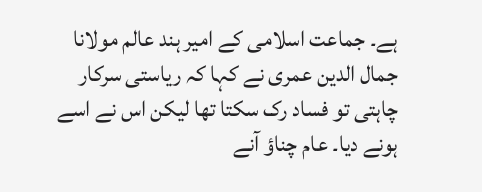ہے۔ جماعت اسلامی کے امیر ہند عالم مولانا جمال الدین عمری نے کہا کہ ریاستی سرکار چاہتی تو فساد رک سکتا تھا لیکن اس نے اسے ہونے دیا۔ عام چناؤ آنے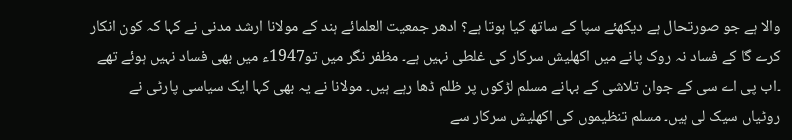والا ہے جو صورتحال ہے دیکھئے سپا کے ساتھ کیا ہوتا ہے؟ ادھر جمعیت العلمائے ہند کے مولانا ارشد مدنی نے کہا کہ کون انکار کرے گا کے فساد نہ روک پانے میں اکھلیش سرکار کی غلطی نہیں ہے۔ مظفر نگر میں تو1947ء میں بھی فساد نہیں ہوئے تھے ۔اب پی اے سی کے جوان تلاشی کے بہانے مسلم لڑکوں پر ظلم ڈھا رہے ہیں۔ مولانا نے یہ بھی کہا ایک سیاسی پارٹی نے روٹیاں سیک لی ہیں۔ مسلم تنظیموں کی اکھلیش سرکار سے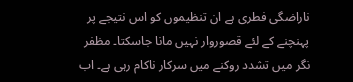ناراضگی فطری ہے ان تنظیموں کو اس نتیجے پر پہنچنے کے لئے قصوروار نہیں مانا جاسکتا۔ مظفر نگر میں تشدد روکنے میں سرکار ناکام رہی ہے۔ اب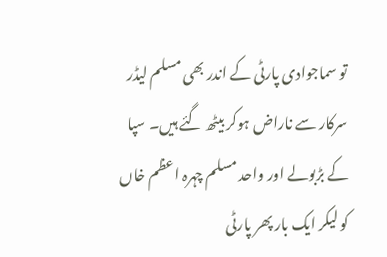تو سماجوادی پارٹی کے اندر بھی مسلم لیڈر سرکار سے ناراض ہوکر بیٹھ گئے ہیں۔ سپا کے بڑبولے اور واحد مسلم چہرہ اعظم خاں کو لیکر ایک بار پھر پارٹی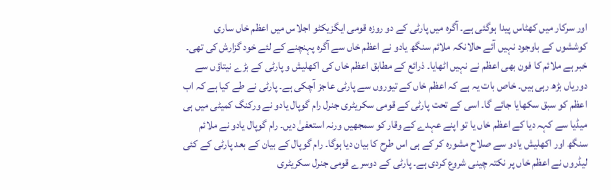اور سرکار میں کھٹاس پیدا ہوگئی ہے۔ آگرہ میں پارٹی کے دو روزہ قومی ایگزیکٹو اجلاس میں اعظم خاں ساری کوششوں کے باوجود نہیں آئے حالانکہ ملائم سنگھ یادو نے اعظم خاں سے آگرہ پہنچنے کے لئے خود گزارش کی تھی۔ خبر ہے ملائم کا فون بھی اعظم نے نہیں اٹھایا۔ ذرائع کے مطابق اعظم خاں کی اکھلیش و پارٹی کے بڑے نیتاؤں سے دوریاں بڑھ رہی ہیں۔ خاص بات یہ ہے کہ اعظم خاں کے تیوروں سے پارٹی عاجز آچکی ہے۔ پارٹی نے طے کیا ہے کہ اب اعظم کو سبق سکھایا جائے گا۔ اسی کے تحت پارٹی کے قومی سکریٹری جنرل رام گوپال یادو نے ورکنگ کمیٹی میں ہی میڈیا سے کہہ دیا کے اعظم خاں یا تو اپنے عہدے کے وقار کو سمجھیں ورنہ استعفیٰ دیں۔ رام گوپال یادو نے ملائم سنگھ اور اکھلیش یادو سے صلاح مشورہ کر کے ہی اس طرح کا بیان دیا ہوگا۔ رام گوپال کے بیان کے بعد پارٹی کے کئی لیڈروں نے اعظم خاں پر نکتہ چینی شروع کردی ہے۔ پارٹی کے دوسرے قومی جنرل سکریٹری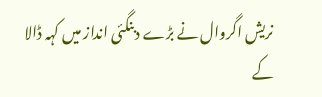نریش اگروال نے بڑے دبنگئی انداز میں کہہ ڈالا کے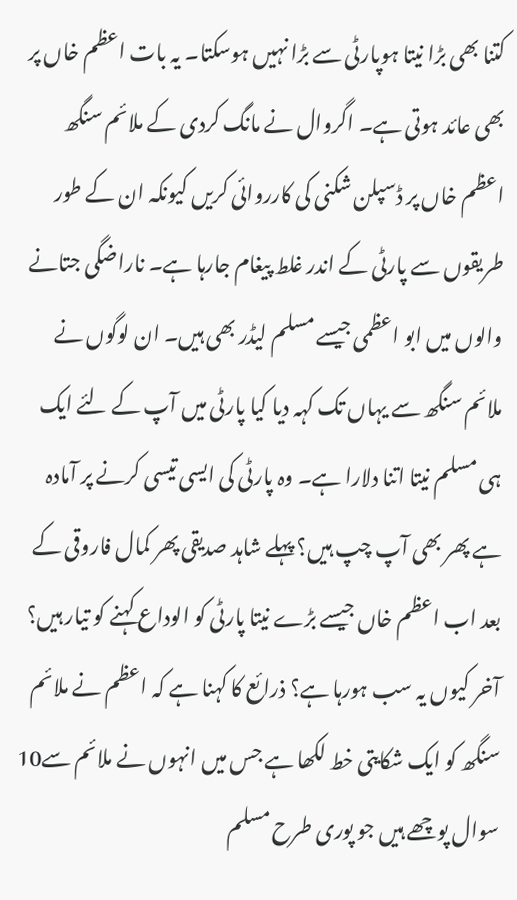کتنا بھی بڑا نیتا ہوپارٹی سے بڑا نہیں ہوسکتا۔ یہ بات اعظم خاں پر بھی عائد ہوتی ہے۔ اگروال نے مانگ کردی کے ملائم سنگھ اعظم خاں پر ڈسپلن شکنی کی کارروائی کریں کیونکہ ان کے طور طریقوں سے پارٹی کے اندر غلط پیغام جارہا ہے۔ ناراضگی جتانے والوں میں ابو اعظمی جیسے مسلم لیڈر بھی ہیں۔ ان لوگوں نے ملائم سنگھ سے یہاں تک کہہ دیا کیا پارٹی میں آپ کے لئے ایک ہی مسلم نیتا اتنا دلارا ہے۔ وہ پارٹی کی ایسی تیسی کرنے پر آمادہ ہے پھر بھی آپ چپ ہیں؟ پہلے شاہد صدیقی پھر کمال فاروقی کے بعد اب اعظم خاں جیسے بڑے نیتا پارٹی کو الوداع کہنے کو تیار ہیں؟ آخر کیوں یہ سب ہورہا ہے؟ ذرائع کا کہنا ہے کہ اعظم نے ملائم سنگھ کو ایک شکایتی خط لکھا ہے جس میں انہوں نے ملائم سے10 سوال پوچھے ہیں جو پوری طرح مسلم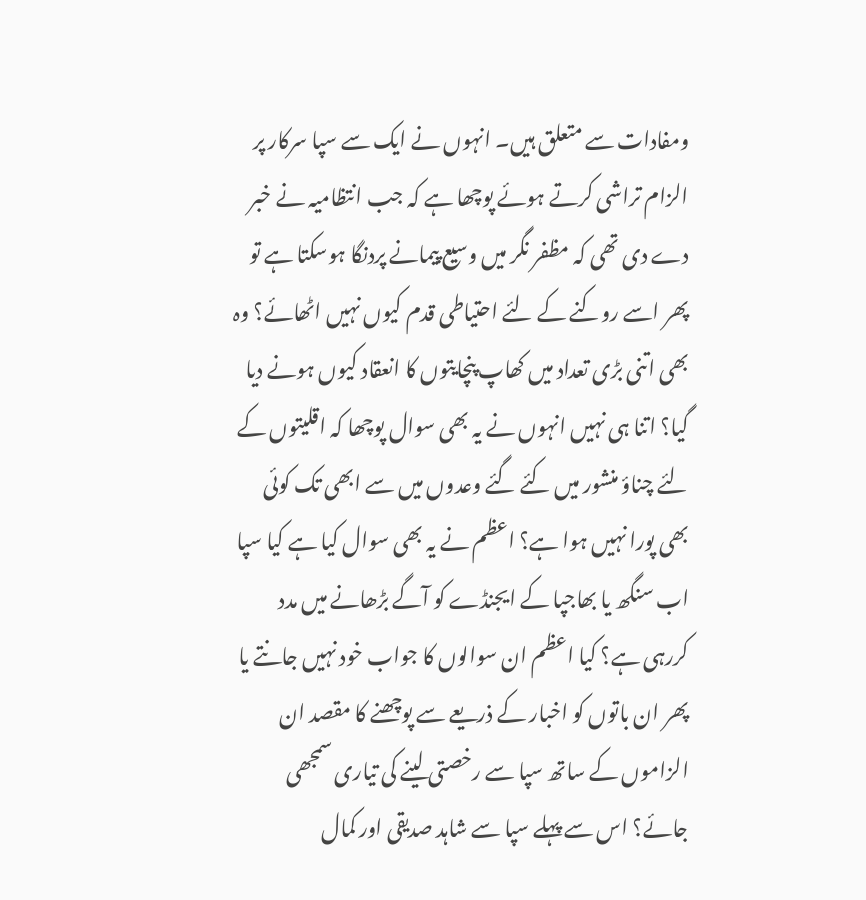ومفادات سے متعلق ہیں۔ انہوں نے ایک سے سپا سرکار پر الزام تراشی کرتے ہوئے پوچھا ہے کہ جب انتظامیہ نے خبر دے دی تھی کہ مظفر نگر میں وسیع پیمانے پردنگا ہوسکتا ہے تو پھر اسے روکنے کے لئے احتیاطی قدم کیوں نہیں اٹھائے؟ وہ بھی اتنی بڑی تعداد میں کھاپ پنچایتوں کا انعقاد کیوں ہونے دیا گیا؟ اتنا ہی نہیں انہوں نے یہ بھی سوال پوچھا کہ اقلیتوں کے لئے چناؤ منشور میں کئے گئے وعدوں میں سے ابھی تک کوئی بھی پورا نہیں ہوا ہے؟ اعظم نے یہ بھی سوال کیا ہے کیا سپا اب سنگھ یا بھاجپا کے ایجنڈے کو آگے بڑھانے میں مدد کررہی ہے؟ کیا اعظم ان سوالوں کا جواب خود نہیں جانتے یا پھر ان باتوں کو اخبار کے ذریعے سے پوچھنے کا مقصد ان الزاموں کے ساتھ سپا سے رخصتی لینے کی تیاری سمجھی جائے؟ اس سے پہلے سپا سے شاہد صدیقی اور کمال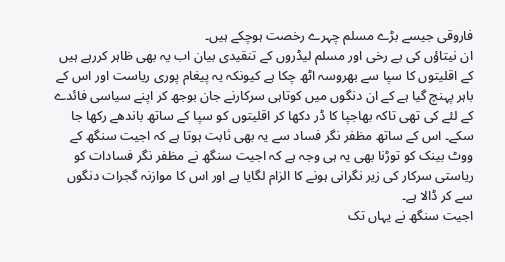فاروقی جیسے بڑے مسلم چہرے رخصت ہوچکے ہیں۔
ان نیتاؤں کی بے رخی اور مسلم لیڈروں کے تنقیدی بیان اب یہ بھی ظاہر کررہے ہیں کے اقلیتوں کا سپا سے بھروسہ اٹھ چکا ہے کیونکہ یہ پیغام پوری ریاست اور اس کے باہر پہنچ گیا ہے کے ان دنگوں میں کوتاہی سرکارنے جان بوجھ کر اپنے سیاسی فائدے کے لئے کی تھی تاکہ بھاجپا کا ڈر دکھا کر اقلیتوں کو سپا کے ساتھ باندھے رکھا جا سکے۔ اس کے ساتھ مظفر نگر فساد سے یہ بھی ثابت ہوتا ہے کہ اجیت سنگھ کے ووٹ بینک کو توڑنا بھی یہ ہی وجہ ہے کہ اجیت سنگھ نے مظفر نگر فسادات کو ریاستی سرکار کی زیر نگرانی ہونے کا الزام لگایا ہے اور اس کا موازنہ گجرات دنگوں سے کر ڈالا ہے۔
اجیت سنگھ نے یہاں تک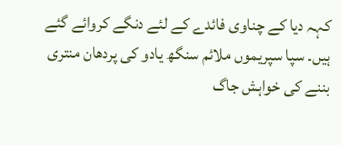کہہ دیا کے چناوی فائدے کے لئے دنگے کروائے گئے ہیں۔ سپا سپریموں ملائم سنگھ یادو کی پردھان منتری بننے کی خواہش جاگ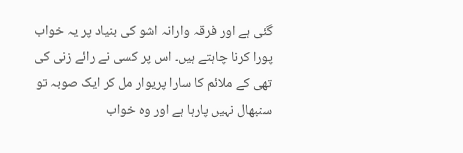گئی ہے اور فرقہ وارانہ اشو کی بنیاد پر یہ خواب پورا کرنا چاہتے ہیں۔ اس پر کسی نے رائے زنی کی تھی کے ملائم کا سارا پریوار مل کر ایک صوبہ تو سنبھال نہیں پارہا ہے اور وہ خواب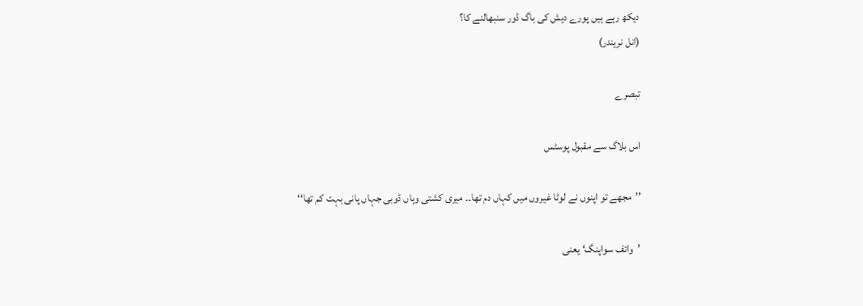دیکھ رہے ہیں پورے دیش کی باگ ڈور سنبھالنے کا؟
(انل نریندر)

تبصرے

اس بلاگ سے مقبول پوسٹس

’’مجھے تو اپنوں نے لوٹا غیروں میں کہاں دم تھا۔۔ میری کشتی وہاں ڈوبی جہاں پانی بہت کم تھا‘‘

’وائف سواپنگ‘ یعنی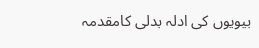بیویوں کی ادلہ بدلی کامقدمہ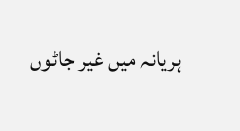ہریانہ میں غیر جاٹوں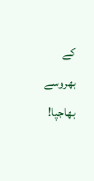کے بھروسے بھاجپا!